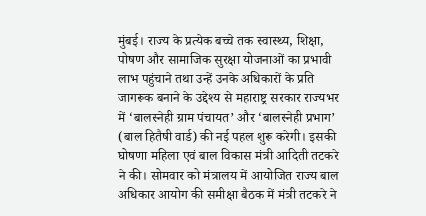मुंबई। राज्य के प्रत्येक बच्चे तक स्वास्थ्य, शिक्षा, पोषण और सामाजिक सुरक्षा योजनाओं का प्रभावी लाभ पहुंचाने तथा उन्हें उनके अधिकारों के प्रति जागरूक बनाने के उद्देश्य से महाराष्ट्र सरकार राज्यभर में ‘बालस्नेही ग्राम पंचायत’ और ‘बालस्नेही प्रभाग’ (बाल हितैषी वार्ड) की नई पहल शुरू करेगी। इसकी घोषणा महिला एवं बाल विकास मंत्री आदिती तटकरे ने की। सोमवार को मंत्रालय में आयोजित राज्य बाल अधिकार आयोग की समीक्षा बैठक में मंत्री तटकरे ने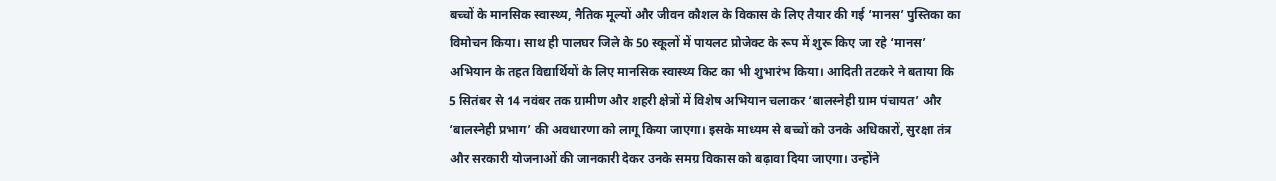बच्चों के मानसिक स्वास्थ्य, नैतिक मूल्यों और जीवन कौशल के विकास के लिए तैयार की गई ‘मानस’ पुस्तिका का विमोचन किया। साथ ही पालघर जिले के 50 स्कूलों में पायलट प्रोजेक्ट के रूप में शुरू किए जा रहे ‘मानस’ अभियान के तहत विद्यार्थियों के लिए मानसिक स्वास्थ्य किट का भी शुभारंभ किया। आदिती तटकरे ने बताया कि 5 सितंबर से 14 नवंबर तक ग्रामीण और शहरी क्षेत्रों में विशेष अभियान चलाकर ‘बालस्नेही ग्राम पंचायत’ और ‘बालस्नेही प्रभाग’ की अवधारणा को लागू किया जाएगा। इसके माध्यम से बच्चों को उनके अधिकारों, सुरक्षा तंत्र और सरकारी योजनाओं की जानकारी देकर उनके समग्र विकास को बढ़ावा दिया जाएगा। उन्होंने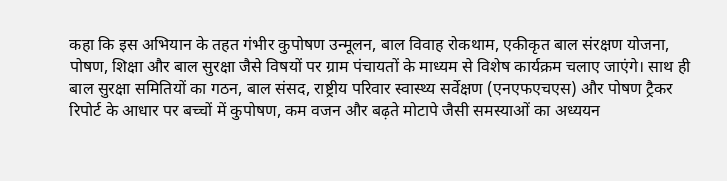कहा कि इस अभियान के तहत गंभीर कुपोषण उन्मूलन, बाल विवाह रोकथाम, एकीकृत बाल संरक्षण योजना, पोषण, शिक्षा और बाल सुरक्षा जैसे विषयों पर ग्राम पंचायतों के माध्यम से विशेष कार्यक्रम चलाए जाएंगे। साथ ही बाल सुरक्षा समितियों का गठन, बाल संसद, राष्ट्रीय परिवार स्वास्थ्य सर्वेक्षण (एनएफएचएस) और पोषण ट्रैकर रिपोर्ट के आधार पर बच्चों में कुपोषण, कम वजन और बढ़ते मोटापे जैसी समस्याओं का अध्ययन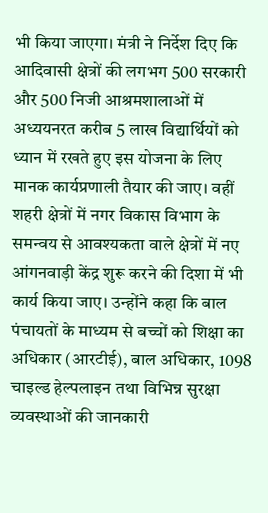भी किया जाएगा। मंत्री ने निर्देश दिए कि आदिवासी क्षेत्रों की लगभग 500 सरकारी और 500 निजी आश्रमशालाओं में अध्ययनरत करीब 5 लाख विद्यार्थियों को ध्यान में रखते हुए इस योजना के लिए मानक कार्यप्रणाली तैयार की जाए। वहीं शहरी क्षेत्रों में नगर विकास विभाग के समन्वय से आवश्यकता वाले क्षेत्रों में नए आंगनवाड़ी केंद्र शुरू करने की दिशा में भी कार्य किया जाए। उन्होंने कहा कि बाल पंचायतों के माध्यम से बच्चों को शिक्षा का अधिकार (आरटीई), बाल अधिकार, 1098 चाइल्ड हेल्पलाइन तथा विभिन्न सुरक्षा व्यवस्थाओं की जानकारी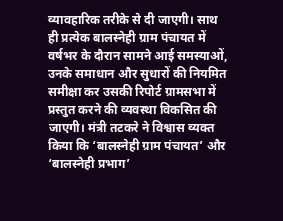व्यावहारिक तरीके से दी जाएगी। साथ ही प्रत्येक बालस्नेही ग्राम पंचायत में वर्षभर के दौरान सामने आई समस्याओं, उनके समाधान और सुधारों की नियमित समीक्षा कर उसकी रिपोर्ट ग्रामसभा में प्रस्तुत करने की व्यवस्था विकसित की जाएगी। मंत्री तटकरे ने विश्वास व्यक्त किया कि ‘बालस्नेही ग्राम पंचायत’ और ‘बालस्नेही प्रभाग’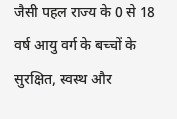जैसी पहल राज्य के 0 से 18 वर्ष आयु वर्ग के बच्चों के सुरक्षित, स्वस्थ और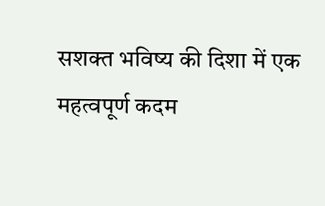सशक्त भविष्य की दिशा में एक महत्वपूर्ण कदम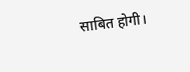साबित होगी।